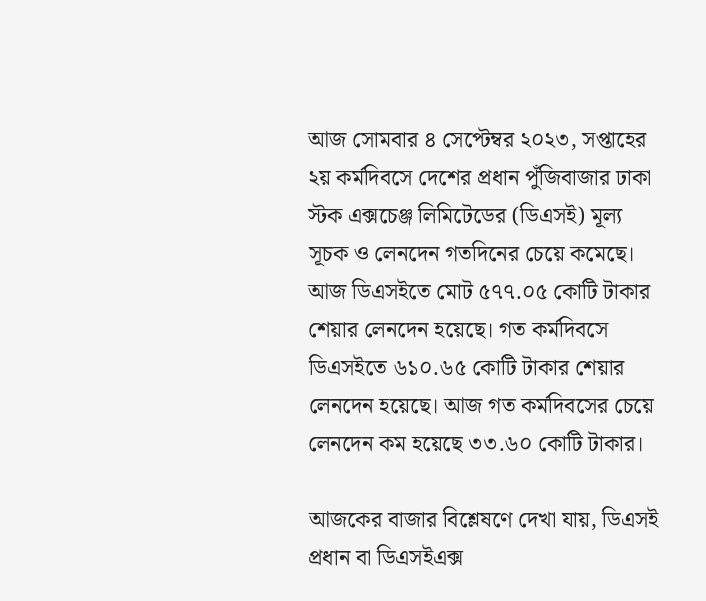আজ সোমবার ৪ সেপ্টেম্বর ২০২৩, সপ্তাহের ২য় কর্মদিবসে দেশের প্রধান পুঁজিবাজার ঢাকা স্টক এক্সচেঞ্জ লিমিটেডের (ডিএসই) মূল্য সূচক ও লেনদেন গতদিনের চেয়ে কমেছে।
আজ ডিএসইতে মোট ৫৭৭.০৫ কোটি টাকার শেয়ার লেনদেন হয়েছে। গত কর্মদিবসে ডিএসইতে ৬১০.৬৫ কোটি টাকার শেয়ার লেনদেন হয়েছে। আজ গত কর্মদিবসের চেয়ে লেনদেন কম হয়েছে ৩৩.৬০ কোটি টাকার।

আজকের বাজার বিশ্লেষণে দেখা যায়, ডিএসই প্রধান বা ডিএসইএক্স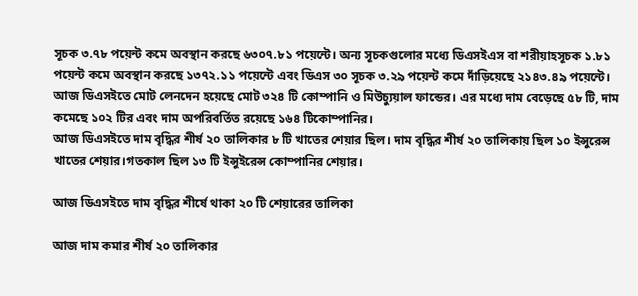সূচক ৩.৭৮ পয়েন্ট কমে অবস্থান করছে ৬৩০৭.৮১ পয়েন্টে। অন্য সূচকগুলোর মধ্যে ডিএসইএস বা শরীয়াহসূচক ১.৮১ পয়েন্ট কমে অবস্থান করছে ১৩৭২.১১ পয়েন্টে এবং ডিএস ৩০ সূচক ৩.২৯ পয়েন্ট কমে দাঁড়িয়েছে ২১৪৩.৪৯ পয়েন্টে।
আজ ডিএসইতে মোট লেনদেন হয়েছে মোট ৩২৪ টি কোম্পানি ও মিউচ্যুয়াল ফান্ডের। এর মধ্যে দাম বেড়েছে ৫৮ টি, দাম কমেছে ১০২ টির এবং দাম অপরিবর্তিত রয়েছে ১৬৪ টিকোম্পানির।
আজ ডিএসইতে দাম বৃদ্ধির শীর্ষ ২০ তালিকার ৮ টি খাতের শেয়ার ছিল। দাম বৃদ্ধির শীর্ষ ২০ তালিকায় ছিল ১০ ইন্সুরেন্স খাতের শেয়ার।গতকাল ছিল ১৩ টি ইন্সুইরেন্স কোম্পানির শেয়ার।

আজ ডিএসইতে দাম বৃদ্ধির শীর্ষে থাকা ২০ টি শেয়ারের তালিকা

আজ দাম কমার শীর্ষ ২০ তালিকার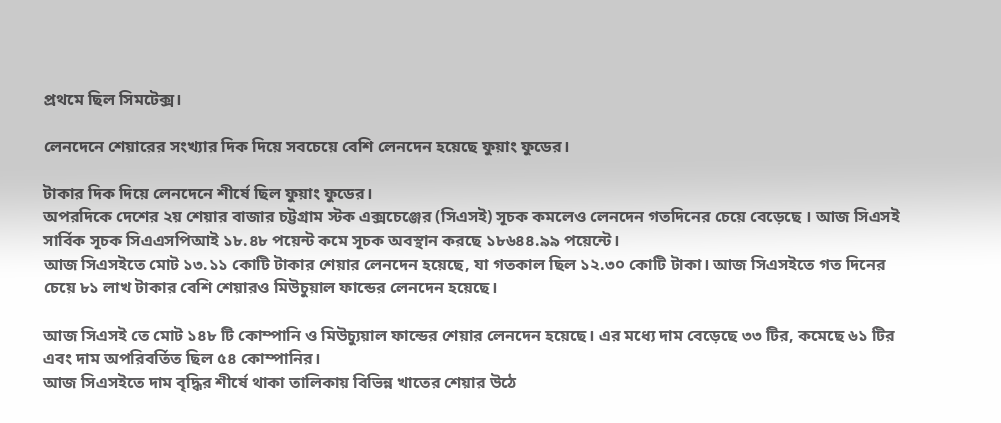প্রথমে ছিল সিমটেক্স।

লেনদেনে শেয়ারের সংখ্যার দিক দিয়ে সবচেয়ে বেশি লেনদেন হয়েছে ফুয়াং ফুডের।

টাকার দিক দিয়ে লেনদেনে শীর্ষে ছিল ফুয়াং ফুডের।
অপরদিকে দেশের ২য় শেয়ার বাজার চট্টগ্রাম স্টক এক্সচেঞ্জের (সিএসই) সূচক কমলেও লেনদেন গতদিনের চেয়ে বেড়েছে । আজ সিএসই সার্বিক সূচক সিএএসপিআই ১৮.৪৮ পয়েন্ট কমে সূচক অবস্থান করছে ১৮৬৪৪.৯৯ পয়েন্টে।
আজ সিএসইতে মোট ১৩.১১ কোটি টাকার শেয়ার লেনদেন হয়েছে, যা গতকাল ছিল ১২.৩০ কোটি টাকা। আজ সিএসইতে গত দিনের চেয়ে ৮১ লাখ টাকার বেশি শেয়ারও মিউচুয়াল ফান্ডের লেনদেন হয়েছে।

আজ সিএসই তে মোট ১৪৮ টি কোম্পানি ও মিউচ্যুয়াল ফান্ডের শেয়ার লেনদেন হয়েছে। এর মধ্যে দাম বেড়েছে ৩৩ টির, কমেছে ৬১ টির এবং দাম অপরিবর্তিত ছিল ৫৪ কোম্পানির।
আজ সিএসইতে দাম বৃদ্ধির শীর্ষে থাকা তালিকায় বিভিন্ন খাতের শেয়ার উঠে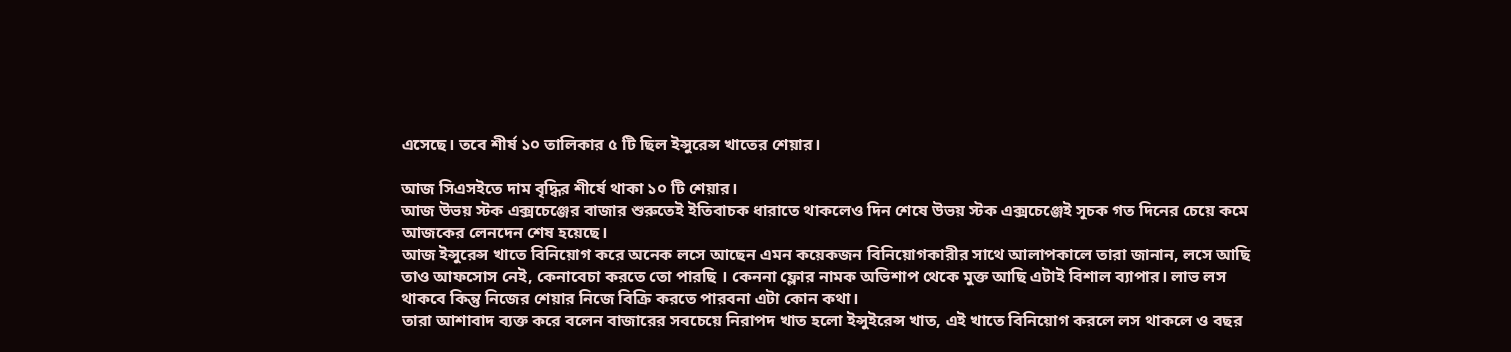এসেছে। তবে শীর্ষ ১০ তালিকার ৫ টি ছিল ইন্সুরেন্স খাতের শেয়ার।

আজ সিএসইতে দাম বৃদ্ধির শীর্ষে থাকা ১০ টি শেয়ার।
আজ উভয় স্টক এক্সচেঞ্জের বাজার শুরুতেই ইতিবাচক ধারাতে থাকলেও দিন শেষে উভয় স্টক এক্সচেঞ্জেই সূচক গত দিনের চেয়ে কমে আজকের লেনদেন শেষ হয়েছে।
আজ ইন্সুরেন্স খাতে বিনিয়োগ করে অনেক লসে আছেন এমন কয়েকজন বিনিয়োগকারীর সাথে আলাপকালে তারা জানান, লসে আছি তাও আফসোস নেই, কেনাবেচা করতে তো পারছি । কেননা ফ্লোর নামক অভিশাপ থেকে মুক্ত আছি এটাই বিশাল ব্যাপার। লাভ লস থাকবে কিন্তু নিজের শেয়ার নিজে বিক্রি করতে পারবনা এটা কোন কথা।
তারা আশাবাদ ব্যক্ত করে বলেন বাজারের সবচেয়ে নিরাপদ খাত হলো ইন্সুইরেন্স খাত, এই খাতে বিনিয়োগ করলে লস থাকলে ও বছর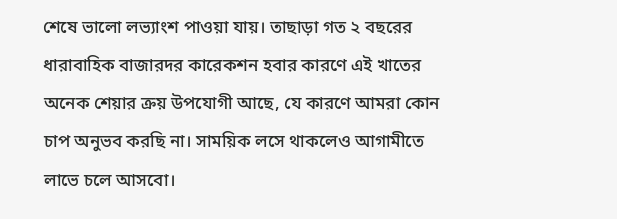শেষে ভালো লভ্যাংশ পাওয়া যায়। তাছাড়া গত ২ বছরের ধারাবাহিক বাজারদর কারেকশন হবার কারণে এই খাতের অনেক শেয়ার ক্রয় উপযোগী আছে, যে কারণে আমরা কোন চাপ অনুভব করছি না। সাময়িক লসে থাকলেও আগামীতে লাভে চলে আসবো।